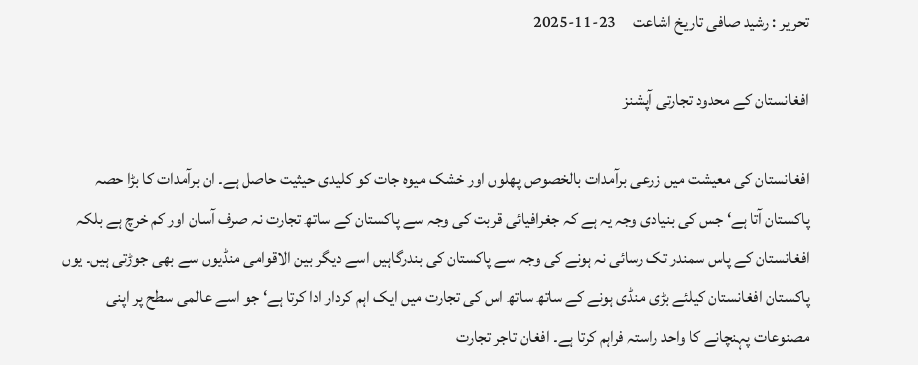تحریر : رشید صافی تاریخ اشاعت     23-11-2025

افغانستان کے محدود تجارتی آپشنز

افغانستان کی معیشت میں زرعی برآمدات بالخصوص پھلوں اور خشک میوہ جات کو کلیدی حیثیت حاصل ہے۔ ان برآمدات کا بڑا حصہ پاکستان آتا ہے‘ جس کی بنیادی وجہ یہ ہے کہ جغرافیائی قربت کی وجہ سے پاکستان کے ساتھ تجارت نہ صرف آسان اور کم خرچ ہے بلکہ افغانستان کے پاس سمندر تک رسائی نہ ہونے کی وجہ سے پاکستان کی بندرگاہیں اسے دیگر بین الاقوامی منڈیوں سے بھی جوڑتی ہیں۔ یوں پاکستان افغانستان کیلئے بڑی منڈی ہونے کے ساتھ ساتھ اس کی تجارت میں ایک اہم کردار ادا کرتا ہے‘ جو اسے عالمی سطح پر اپنی مصنوعات پہنچانے کا واحد راستہ فراہم کرتا ہے۔ افغان تاجر تجارت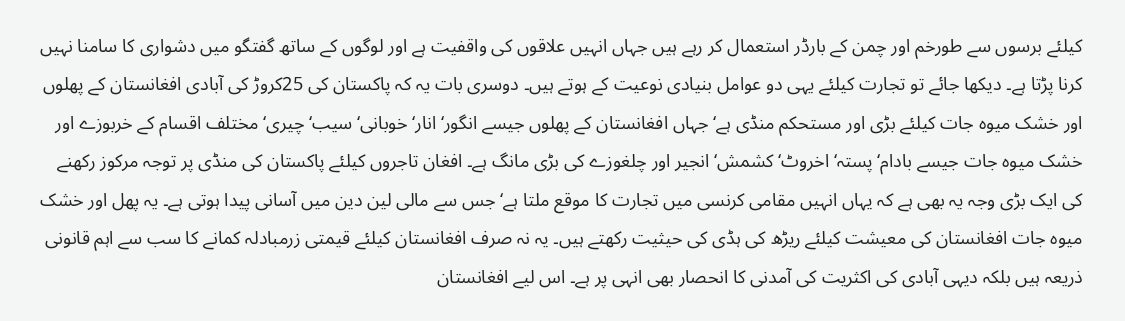کیلئے برسوں سے طورخم اور چمن کے بارڈر استعمال کر رہے ہیں جہاں انہیں علاقوں کی واقفیت ہے اور لوگوں کے ساتھ گفتگو میں دشواری کا سامنا نہیں کرنا پڑتا ہے۔ دیکھا جائے تو تجارت کیلئے یہی دو عوامل بنیادی نوعیت کے ہوتے ہیں۔ دوسری بات یہ کہ پاکستان کی 25کروڑ کی آبادی افغانستان کے پھلوں اور خشک میوہ جات کیلئے بڑی اور مستحکم منڈی ہے‘ جہاں افغانستان کے پھلوں جیسے انگور‘ انار‘ خوبانی‘ سیب‘ چیری‘ مختلف اقسام کے خربوزے اور خشک میوہ جات جیسے بادام‘ پستہ‘ اخروٹ‘ کشمش‘ انجیر اور چلغوزے کی بڑی مانگ ہے۔ افغان تاجروں کیلئے پاکستان کی منڈی پر توجہ مرکوز رکھنے کی ایک بڑی وجہ یہ بھی ہے کہ یہاں انہیں مقامی کرنسی میں تجارت کا موقع ملتا ہے‘ جس سے مالی لین دین میں آسانی پیدا ہوتی ہے۔ یہ پھل اور خشک میوہ جات افغانستان کی معیشت کیلئے ریڑھ کی ہڈی کی حیثیت رکھتے ہیں۔ یہ نہ صرف افغانستان کیلئے قیمتی زرمبادلہ کمانے کا سب سے اہم قانونی ذریعہ ہیں بلکہ دیہی آبادی کی اکثریت کی آمدنی کا انحصار بھی انہی پر ہے۔ اس لیے افغانستان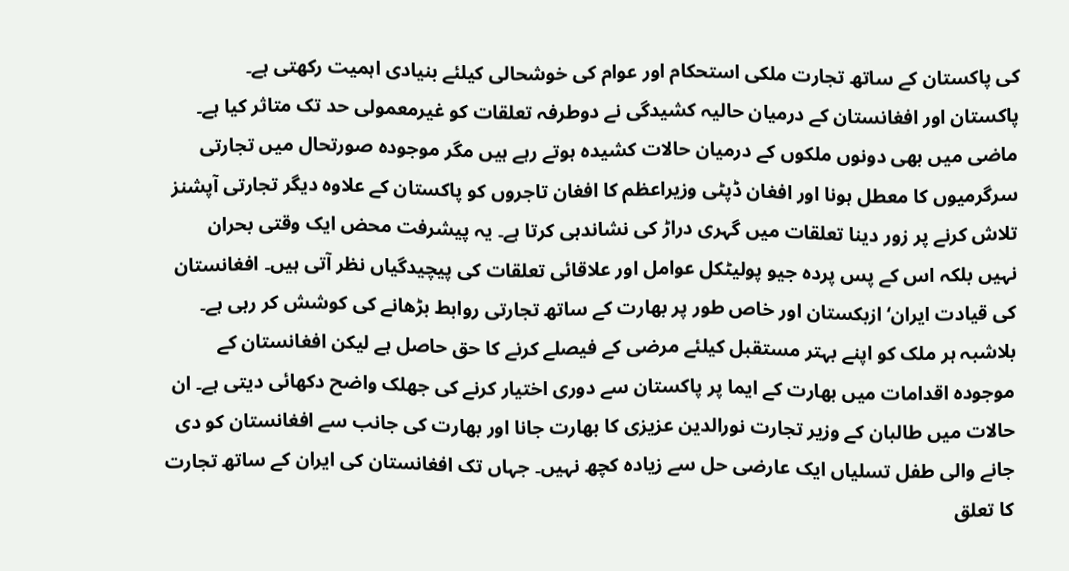کی پاکستان کے ساتھ تجارت ملکی استحکام اور عوام کی خوشحالی کیلئے بنیادی اہمیت رکھتی ہے۔
پاکستان اور افغانستان کے درمیان حالیہ کشیدگی نے دوطرفہ تعلقات کو غیرمعمولی حد تک متاثر کیا ہے۔ ماضی میں بھی دونوں ملکوں کے درمیان حالات کشیدہ ہوتے رہے ہیں مگر موجودہ صورتحال میں تجارتی سرگرمیوں کا معطل ہونا اور افغان ڈپٹی وزیراعظم کا افغان تاجروں کو پاکستان کے علاوہ دیگر تجارتی آپشنز تلاش کرنے پر زور دینا تعلقات میں گہری دراڑ کی نشاندہی کرتا ہے۔ یہ پیشرفت محض ایک وقتی بحران نہیں بلکہ اس کے پس پردہ جیو پولیٹکل عوامل اور علاقائی تعلقات کی پیچیدگیاں نظر آتی ہیں۔ افغانستان کی قیادت ایران‘ ازبکستان اور خاص طور پر بھارت کے ساتھ تجارتی روابط بڑھانے کی کوشش کر رہی ہے۔ بلاشبہ ہر ملک کو اپنے بہتر مستقبل کیلئے مرضی کے فیصلے کرنے کا حق حاصل ہے لیکن افغانستان کے موجودہ اقدامات میں بھارت کے ایما پر پاکستان سے دوری اختیار کرنے کی جھلک واضح دکھائی دیتی ہے۔ ان حالات میں طالبان کے وزیر تجارت نورالدین عزیزی کا بھارت جانا اور بھارت کی جانب سے افغانستان کو دی جانے والی طفل تسلیاں ایک عارضی حل سے زیادہ کچھ نہیں۔ جہاں تک افغانستان کی ایران کے ساتھ تجارت کا تعلق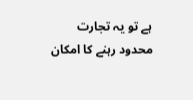ہے تو یہ تجارت محدود رہنے کا امکان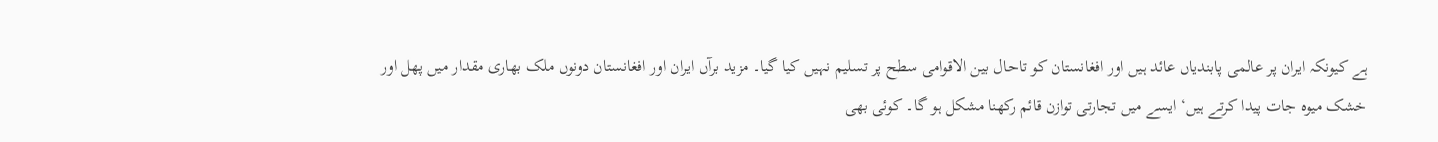ہے کیونکہ ایران پر عالمی پابندیاں عائد ہیں اور افغانستان کو تاحال بین الاقوامی سطح پر تسلیم نہیں کیا گیا۔ مزید برآں ایران اور افغانستان دونوں ملک بھاری مقدار میں پھل اور خشک میوہ جات پیدا کرتے ہیں‘ ایسے میں تجارتی توازن قائم رکھنا مشکل ہو گا۔ کوئی بھی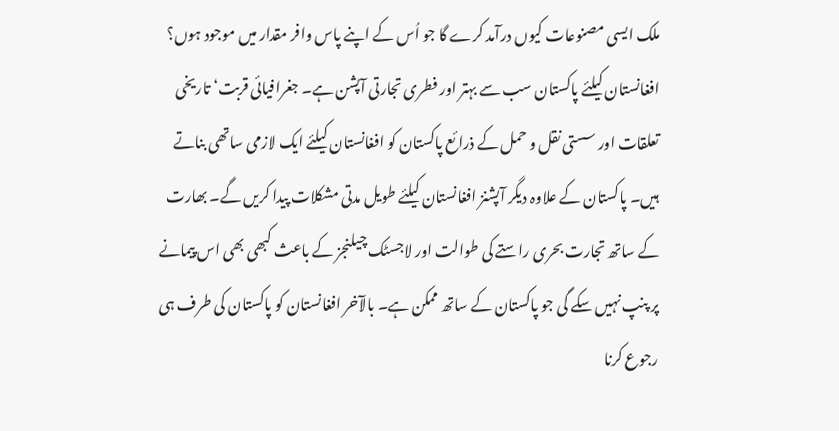ملک ایسی مصنوعات کیوں درآمد کرے گا جو اُس کے اپنے پاس وافر مقدار میں موجود ہوں؟ افغانستان کیلئے پاکستان سب سے بہتر اور فطری تجارتی آپشن ہے۔ جغرافیائی قربت‘ تاریخی تعلقات اور سستی نقل و حمل کے ذرائع پاکستان کو افغانستان کیلئے ایک لازمی ساتھی بناتے ہیں۔ پاکستان کے علاوہ دیگر آپشنز افغانستان کیلئے طویل مدتی مشکلات پیدا کریں گے۔ بھارت کے ساتھ تجارت بحری راستے کی طوالت اور لاجسٹک چیلنجز کے باعث کبھی بھی اس پیمانے پر پنپ نہیں سکے گی جو پاکستان کے ساتھ ممکن ہے۔ بالآخر افغانستان کو پاکستان کی طرف ہی رجوع کرنا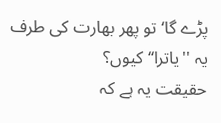پڑے گا‘ تو پھر بھارت کی طرف یہ ''یاترا‘‘ کیوں؟
حقیقت یہ ہے کہ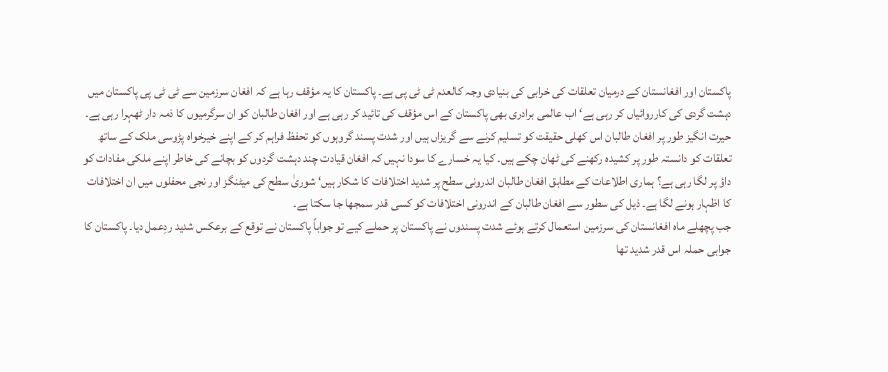پاکستان اور افغانستان کے درمیان تعلقات کی خرابی کی بنیادی وجہ کالعدم ٹی ٹی پی ہے۔ پاکستان کا یہ مؤقف رہا ہے کہ افغان سرزمین سے ٹی ٹی پی پاکستان میں دہشت گردی کی کارروائیاں کر رہی ہے‘ اب عالمی برادری بھی پاکستان کے اس مؤقف کی تائید کر رہی ہے اور افغان طالبان کو ان سرگرمیوں کا ذمہ دار ٹھہرا رہی ہے۔ حیرت انگیز طور پر افغان طالبان اس کھلی حقیقت کو تسلیم کرنے سے گریزاں ہیں اور شدت پسند گروہوں کو تحفظ فراہم کر کے اپنے خیرخواہ پڑوسی ملک کے ساتھ تعلقات کو دانستہ طور پر کشیدہ رکھنے کی ٹھان چکے ہیں۔ کیا یہ خسارے کا سودا نہیں کہ افغان قیادت چند دہشت گردوں کو بچانے کی خاطر اپنے ملکی مفادات کو داؤ پر لگا رہی ہے؟ ہماری اطلاعات کے مطابق افغان طالبان اندرونی سطح پر شدید اختلافات کا شکار ہیں‘ شوریٰ سطح کی میٹنگز اور نجی محفلوں میں ان اختلافات کا اظہار ہونے لگا ہے۔ ذیل کی سطور سے افغان طالبان کے اندرونی اختلافات کو کسی قدر سمجھا جا سکتا ہے۔
جب پچھلے ماہ افغانستان کی سرزمین استعمال کرتے ہوئے شدت پسندوں نے پاکستان پر حملے کیے تو جواباً پاکستان نے توقع کے برعکس شدید ردِعمل دیا۔ پاکستان کا جوابی حملہ اس قدر شدید تھا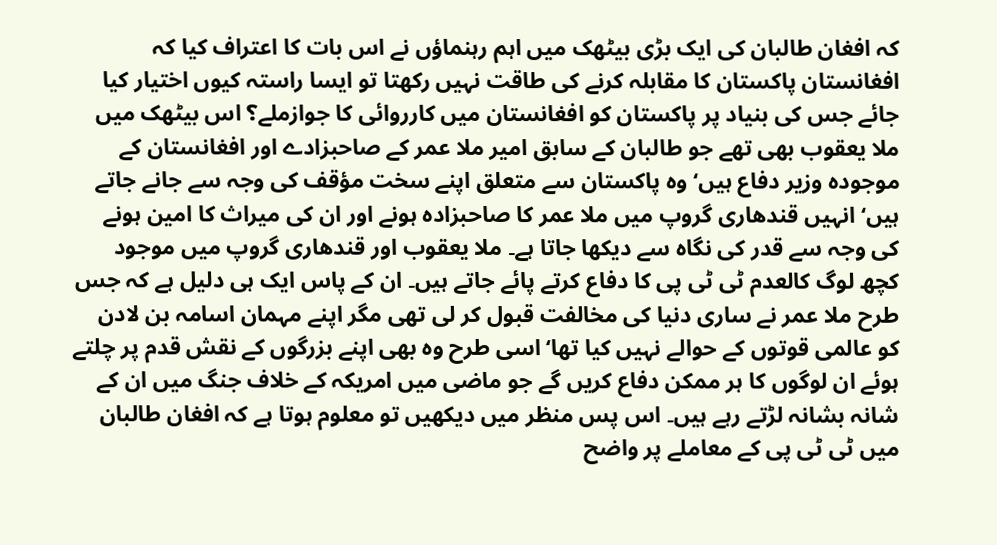کہ افغان طالبان کی ایک بڑی بیٹھک میں اہم رہنماؤں نے اس بات کا اعتراف کیا کہ افغانستان پاکستان کا مقابلہ کرنے کی طاقت نہیں رکھتا تو ایسا راستہ کیوں اختیار کیا جائے جس کی بنیاد پر پاکستان کو افغانستان میں کارروائی کا جوازملے؟ اس بیٹھک میں ملا یعقوب بھی تھے جو طالبان کے سابق امیر ملا عمر کے صاحبزادے اور افغانستان کے موجودہ وزیر دفاع ہیں‘ وہ پاکستان سے متعلق اپنے سخت مؤقف کی وجہ سے جانے جاتے ہیں‘ انہیں قندھاری گروپ میں ملا عمر کا صاحبزادہ ہونے اور ان کی میراث کا امین ہونے کی وجہ سے قدر کی نگاہ سے دیکھا جاتا ہے۔ ملا یعقوب اور قندھاری گروپ میں موجود کچھ لوگ کالعدم ٹی ٹی پی کا دفاع کرتے پائے جاتے ہیں۔ ان کے پاس ایک ہی دلیل ہے کہ جس طرح ملا عمر نے ساری دنیا کی مخالفت قبول کر لی تھی مگر اپنے مہمان اسامہ بن لادن کو عالمی قوتوں کے حوالے نہیں کیا تھا‘ اسی طرح وہ بھی اپنے بزرگوں کے نقش قدم پر چلتے ہوئے ان لوگوں کا ہر ممکن دفاع کریں گے جو ماضی میں امریکہ کے خلاف جنگ میں ان کے شانہ بشانہ لڑتے رہے ہیں۔ اس پس منظر میں دیکھیں تو معلوم ہوتا ہے کہ افغان طالبان میں ٹی ٹی پی کے معاملے پر واضح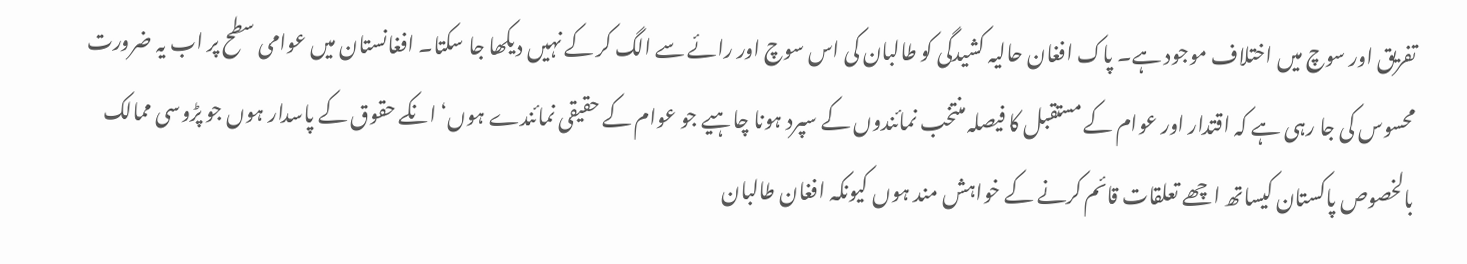تفریق اور سوچ میں اختلاف موجود ہے۔ پاک افغان حالیہ کشیدگی کو طالبان کی اس سوچ اور رائے سے الگ کر کے نہیں دیکھا جا سکتا۔ افغانستان میں عوامی سطح پر اب یہ ضرورت محسوس کی جا رہی ہے کہ اقتدار اور عوام کے مستقبل کا فیصلہ منتخب نمائندوں کے سپرد ہونا چاہیے جو عوام کے حقیقی نمائندے ہوں‘ انکے حقوق کے پاسدار ہوں جو پڑوسی ممالک بالخصوص پاکستان کیساتھ اچھے تعلقات قائم کرنے کے خواہش مند ہوں کیونکہ افغان طالبان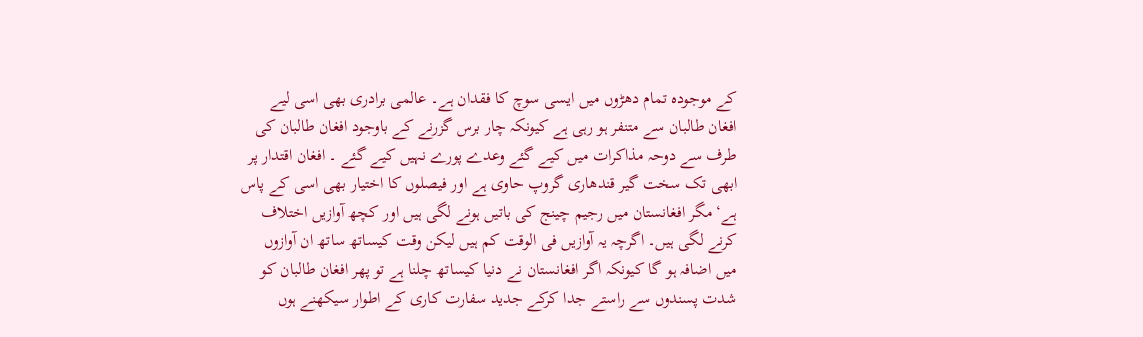کے موجودہ تمام دھڑوں میں ایسی سوچ کا فقدان ہے۔ عالمی برادری بھی اسی لیے افغان طالبان سے متنفر ہو رہی ہے کیونکہ چار برس گزرنے کے باوجود افغان طالبان کی طرف سے دوحہ مذاکرات میں کیے گئے وعدے پورے نہیں کیے گئے ۔ افغان اقتدار پر ابھی تک سخت گیر قندھاری گروپ حاوی ہے اور فیصلوں کا اختیار بھی اسی کے پاس ہے‘ مگر افغانستان میں رجیم چینج کی باتیں ہونے لگی ہیں اور کچھ آوازیں اختلاف کرنے لگی ہیں۔ اگرچہ یہ آوازیں فی الوقت کم ہیں لیکن وقت کیساتھ ساتھ ان آوازوں میں اضافہ ہو گا کیونکہ اگر افغانستان نے دنیا کیساتھ چلنا ہے تو پھر افغان طالبان کو شدت پسندوں سے راستے جدا کرکے جدید سفارت کاری کے اطوار سیکھنے ہوں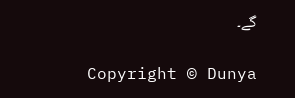گے۔

Copyright © Dunya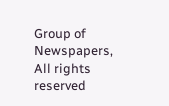Group of Newspapers, All rights reserved